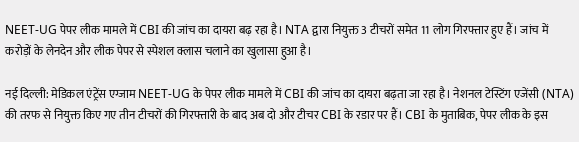NEET-UG पेपर लीक मामले में CBI की जांच का दायरा बढ़ रहा है। NTA द्वारा नियुक्त 3 टीचरों समेत 11 लोग गिरफ्तार हुए हैं। जांच में करोड़ों के लेनदेन और लीक पेपर से स्पेशल क्लास चलाने का खुलासा हुआ है।

नई दिल्ली: मेडिकल एंट्रेंस एग्जाम NEET-UG के पेपर लीक मामले में CBI की जांच का दायरा बढ़ता जा रहा है। नेशनल टेस्टिंग एजेंसी (NTA) की तरफ से नियुक्त किए गए तीन टीचरों की गिरफ्तारी के बाद अब दो और टीचर CBI के रडार पर हैं। CBI के मुताबिक, पेपर लीक के इस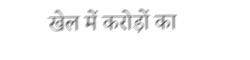खेल में करोड़ों का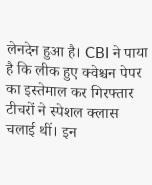लेनदेन हुआ है। CBI ने पाया है कि लीक हुए क्वेश्चन पेपर का इस्तेमाल कर गिरफ्तार टीचरों ने स्पेशल क्लास चलाई थीं। इन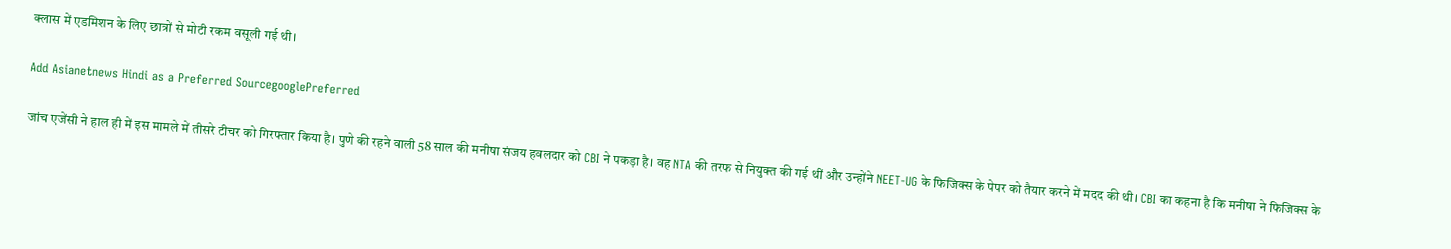क्लास में एडमिशन के लिए छात्रों से मोटी रकम वसूली गई थी।

Add Asianetnews Hindi as a Preferred SourcegooglePreferred

जांच एजेंसी ने हाल ही में इस मामले में तीसरे टीचर को गिरफ्तार किया है। पुणे की रहने वाली 58 साल की मनीषा संजय हवलदार को CBI ने पकड़ा है। वह NTA की तरफ से नियुक्त की गई थीं और उन्होंने NEET-UG के फिजिक्स के पेपर को तैयार करने में मदद की थी। CBI का कहना है कि मनीषा ने फिजिक्स के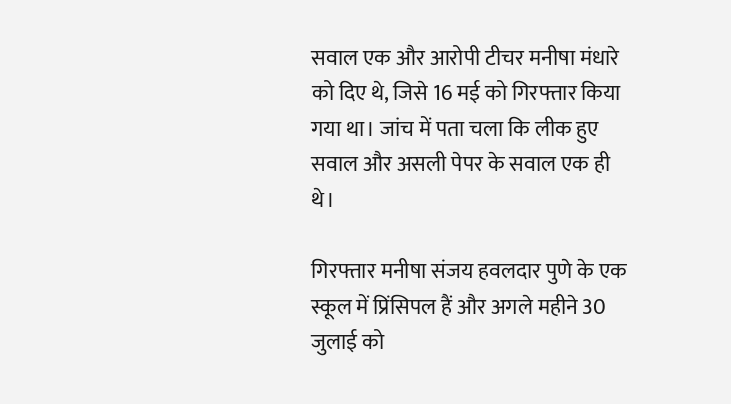सवाल एक और आरोपी टीचर मनीषा मंधारे को दिए थे, जिसे 16 मई को गिरफ्तार किया गया था। जांच में पता चला कि लीक हुए सवाल और असली पेपर के सवाल एक ही थे।

गिरफ्तार मनीषा संजय हवलदार पुणे के एक स्कूल में प्रिंसिपल हैं और अगले महीने 30 जुलाई को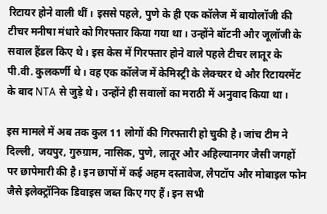रिटायर होने वाली थीं। इससे पहले, पुणे के ही एक कॉलेज में बायोलॉजी की टीचर मनीषा मंधारे को गिरफ्तार किया गया था। उन्होंने बॉटनी और जूलॉजी के सवाल हैंडल किए थे। इस केस में गिरफ्तार होने वाले पहले टीचर लातूर के पी.वी. कुलकर्णी थे। वह एक कॉलेज में केमिस्ट्री के लेक्चरर थे और रिटायरमेंट के बाद NTA से जुड़े थे। उन्होंने ही सवालों का मराठी में अनुवाद किया था।

इस मामले में अब तक कुल 11 लोगों की गिरफ्तारी हो चुकी है। जांच टीम ने दिल्ली, जयपुर, गुरुग्राम, नासिक, पुणे, लातूर और अहिल्यानगर जैसी जगहों पर छापेमारी की है। इन छापों में कई अहम दस्तावेज, लैपटॉप और मोबाइल फोन जैसे इलेक्ट्रॉनिक डिवाइस जब्त किए गए हैं। इन सभी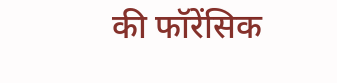की फॉरेंसिक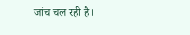जांच चल रही है।